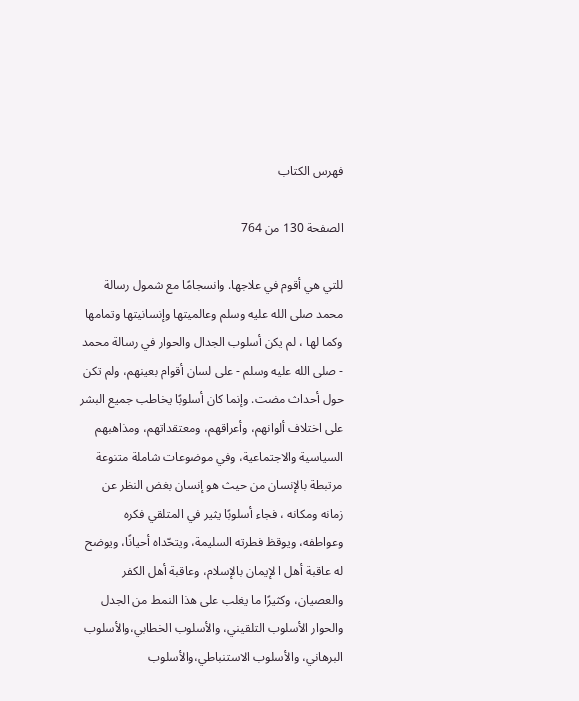فهرس الكتاب

الصفحة 130 من 764

للتي هي أقوم في علاجها. وانسجامًا مع شمول رسالة محمد صلى الله عليه وسلم وعالميتها وإنسانيتها وتمامها وكما لها ، لم يكن أسلوب الجدال والحوار في رسالة محمد - صلى الله عليه وسلم - على لسان أقوام بعينهم، ولم تكن حول أحداث مضت. وإنما كان أسلوبًا يخاطب جميع البشر على اختلاف ألوانهم، وأعراقهم، ومعتقداتهم، ومذاهبهم السياسية والاجتماعية، وفي موضوعات شاملة متنوعة مرتبطة بالإنسان من حيث هو إنسان بغض النظر عن زمانه ومكانه ، فجاء أسلوبًا يثير في المتلقي فكره وعواطفه، ويوقظ فطرته السليمة، ويتحّداه أحيانًا، ويوضح له عاقبة أهل ا لإيمان بالإسلام، وعاقبة أهل الكفر والعصيان، وكثيرًا ما يغلب على هذا النمط من الجدل والحوار الأسلوب التلقيني، والأسلوب الخطابي،والأسلوب البرهاني، والأسلوب الاستنباطي،والأسلوب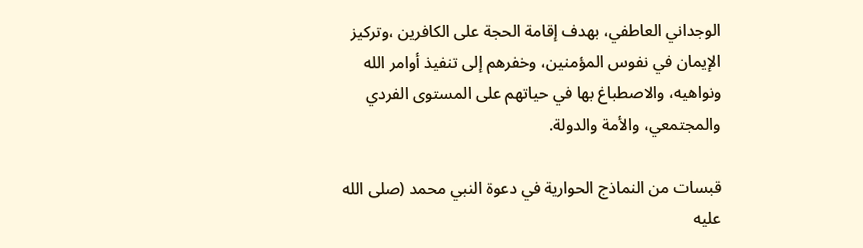الوجداني العاطفي، بهدف إقامة الحجة على الكافرين ،وتركيز الإيمان في نفوس المؤمنين، وخفرهم إلى تنفيذ أوامر الله ونواهيه، والاصطباغ بها في حياتهم على المستوى الفردي والمجتمعي، والأمة والدولة.

قبسات من النماذج الحوارية في دعوة النبي محمد (صلى الله عليه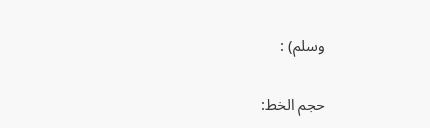وسلم) :

حجم الخط: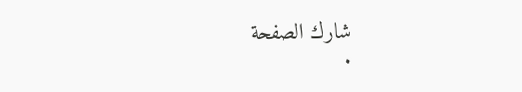شارك الصفحة
.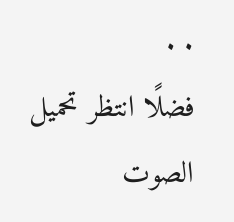. .
فضلًا انتظر تحميل الصوت